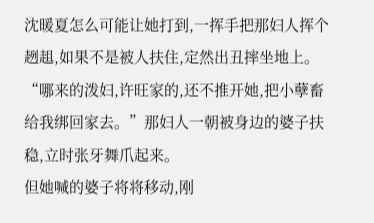沈暖夏怎么可能让她打到,一挥手把那妇人挥个趔趄,如果不是被人扶住,定然出丑摔坐地上。
“哪来的泼妇,许旺家的,还不推开她,把小孽畜给我绑回家去。”那妇人一朝被身边的婆子扶稳,立时张牙舞爪起来。
但她喊的婆子将将移动,刚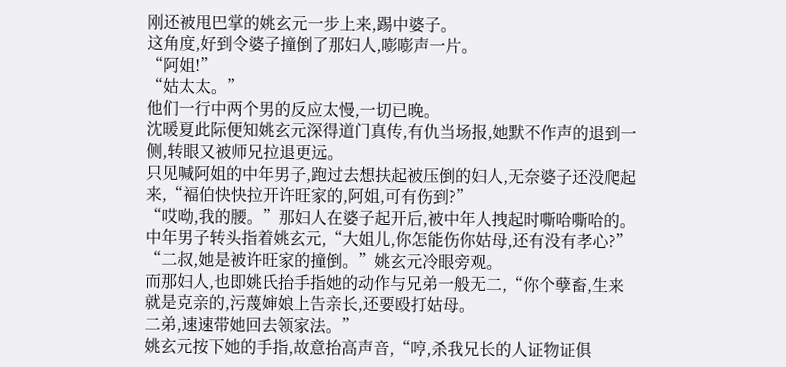刚还被甩巴掌的姚玄元一步上来,踢中婆子。
这角度,好到令婆子撞倒了那妇人,嘭嘭声一片。
“阿姐!”
“姑太太。”
他们一行中两个男的反应太慢,一切已晚。
沈暖夏此际便知姚玄元深得道门真传,有仇当场报,她默不作声的退到一侧,转眼又被师兄拉退更远。
只见喊阿姐的中年男子,跑过去想扶起被压倒的妇人,无奈婆子还没爬起来,“褔伯快快拉开许旺家的,阿姐,可有伤到?”
“哎呦,我的腰。”那妇人在婆子起开后,被中年人拽起时嘶哈嘶哈的。
中年男子转头指着姚玄元,“大姐儿,你怎能伤你姑母,还有没有孝心?”
“二叔,她是被许旺家的撞倒。”姚玄元冷眼旁观。
而那妇人,也即姚氏抬手指她的动作与兄弟一般无二,“你个孽畜,生来就是克亲的,污蔑婶娘上告亲长,还要殴打姑母。
二弟,速速带她回去领家法。”
姚玄元按下她的手指,故意抬高声音,“哼,杀我兄长的人证物证俱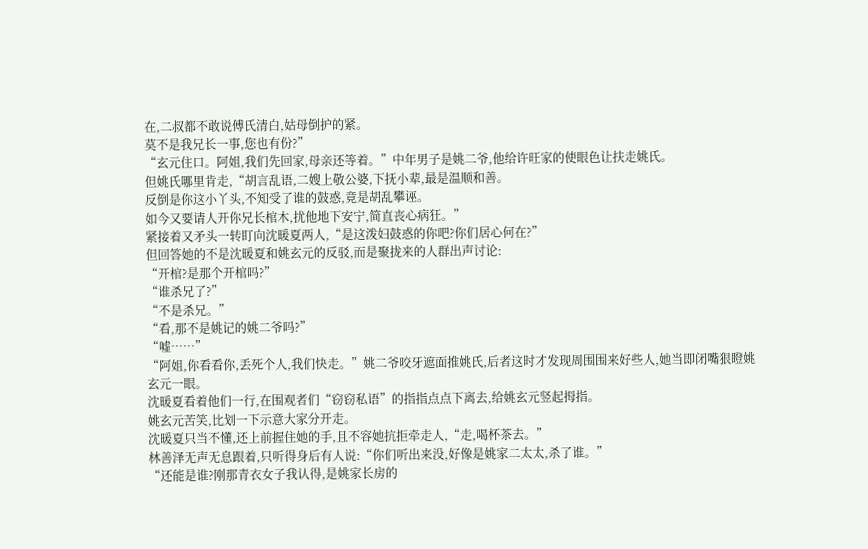在,二叔都不敢说傅氏清白,姑母倒护的紧。
莫不是我兄长一事,您也有份?”
“玄元住口。阿姐,我们先回家,母亲还等着。”中年男子是姚二爷,他给许旺家的使眼色让扶走姚氏。
但姚氏哪里肯走,“胡言乱语,二嫂上敬公婆,下抚小辈,最是温顺和善。
反倒是你这小丫头,不知受了谁的鼓惑,竟是胡乱攀诬。
如今又要请人开你兄长棺木,扰他地下安宁,简直丧心病狂。”
紧接着又矛头一转盯向沈暖夏两人,“是这泼妇鼓惑的你吧?你们居心何在?”
但回答她的不是沈暖夏和姚玄元的反驳,而是聚拢来的人群出声讨论:
“开棺?是那个开棺吗?”
“谁杀兄了?”
“不是杀兄。”
“看,那不是姚记的姚二爷吗?”
“嘘……”
“阿姐,你看看你,丢死个人,我们快走。”姚二爷咬牙遮面推姚氏,后者这时才发现周围围来好些人,她当即闭嘴狠瞪姚玄元一眼。
沈暖夏看着他们一行,在围观者们“窃窃私语”的指指点点下离去,给姚玄元竖起拇指。
姚玄元苦笑,比划一下示意大家分开走。
沈暖夏只当不懂,还上前握住她的手,且不容她抗拒牵走人,“走,喝杯茶去。”
林善泽无声无息跟着,只听得身后有人说:“你们听出来没,好像是姚家二太太,杀了谁。”
“还能是谁?刚那青衣女子我认得,是姚家长房的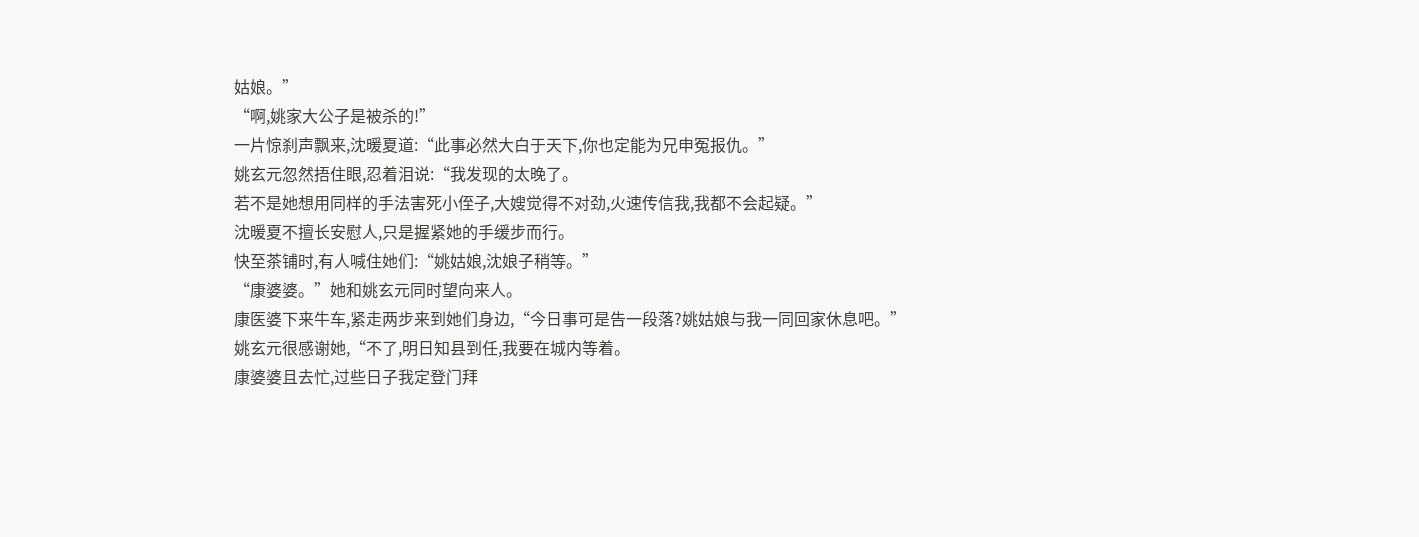姑娘。”
“啊,姚家大公子是被杀的!”
一片惊刹声飘来,沈暖夏道:“此事必然大白于天下,你也定能为兄申冤报仇。”
姚玄元忽然捂住眼,忍着泪说:“我发现的太晚了。
若不是她想用同样的手法害死小侄子,大嫂觉得不对劲,火速传信我,我都不会起疑。”
沈暖夏不擅长安慰人,只是握紧她的手缓步而行。
快至茶铺时,有人喊住她们:“姚姑娘,沈娘子稍等。”
“康婆婆。”她和姚玄元同时望向来人。
康医婆下来牛车,紧走两步来到她们身边,“今日事可是告一段落?姚姑娘与我一同回家休息吧。”
姚玄元很感谢她,“不了,明日知县到任,我要在城内等着。
康婆婆且去忙,过些日子我定登门拜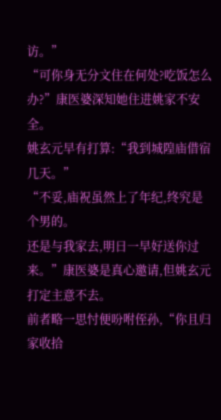访。”
“可你身无分文住在何处?吃饭怎么办?”康医婆深知她住进姚家不安全。
姚玄元早有打算:“我到城隍庙借宿几天。”
“不妥,庙祝虽然上了年纪,终究是个男的。
还是与我家去,明日一早好送你过来。”康医婆是真心邀请,但姚玄元打定主意不去。
前者略一思忖便吩咐侄孙,“你且归家收拾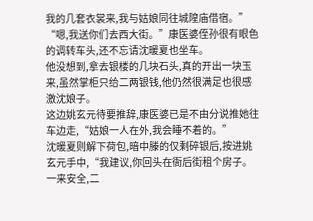我的几套衣裳来,我与姑娘同往城隍庙借宿。”
“嗯,我送你们去西大街。”康医婆侄孙很有眼色的调转车头,还不忘请沈暖夏也坐车。
他没想到,拿去银楼的几块石头,真的开出一块玉来,虽然掌柜只给二两银钱,他仍然很满足也很感激沈娘子。
这边姚玄元待要推辞,康医婆已是不由分说推她往车边走,“姑娘一人在外,我会睡不着的。”
沈暖夏则解下荷包,暗中滕的仅剩碎银后,按进姚玄元手中,“我建议,你回头在衙后街租个房子。
一来安全,二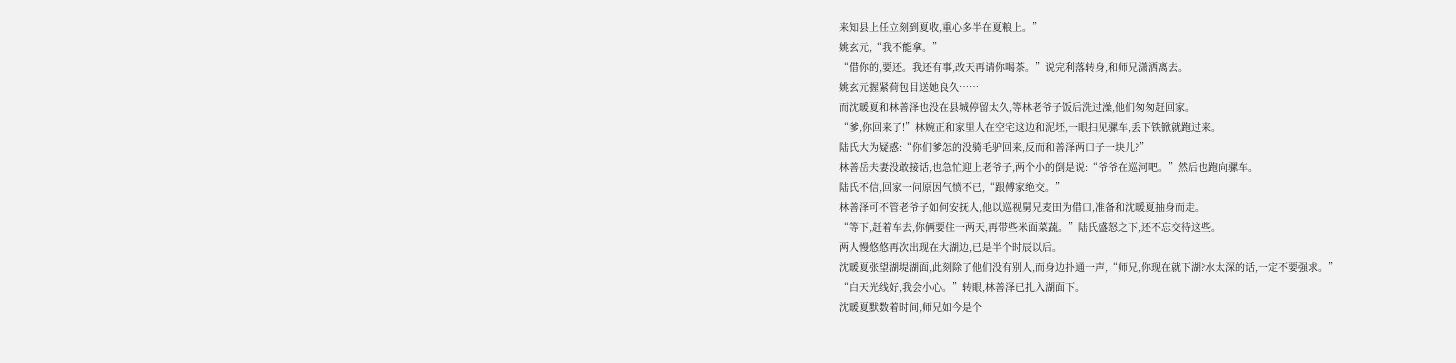来知县上任立刻到夏收,重心多半在夏粮上。”
姚玄元,“我不能拿。”
“借你的,要还。我还有事,改天再请你喝茶。”说完利落转身,和师兄潇洒离去。
姚玄元握紧荷包目送她良久……
而沈暖夏和林善泽也没在县城停留太久,等林老爷子饭后洗过澡,他们匆匆赶回家。
“爹,你回来了!”林婉正和家里人在空宅这边和泥坯,一眼扫见骡车,丢下铁锨就跑过来。
陆氏大为疑惑:“你们爹怎的没骑毛驴回来,反而和善泽两口子一块儿?”
林善岳夫妻没敢接话,也急忙迎上老爷子,两个小的倒是说:“爷爷在巡河吧。”然后也跑向骡车。
陆氏不信,回家一问原因气愤不已,“跟傅家绝交。”
林善泽可不管老爷子如何安抚人,他以巡视舅兄麦田为借口,准备和沈暖夏抽身而走。
“等下,赶着车去,你俩要住一两天,再带些米面菜蔬。”陆氏盛怒之下,还不忘交待这些。
两人慢悠悠再次出现在大湖边,已是半个时辰以后。
沈暖夏张望湖堤湖面,此刻除了他们没有别人,而身边扑通一声,“师兄,你现在就下湖?水太深的话,一定不要强求。”
“白天光线好,我会小心。”转眼,林善泽已扎入湖面下。
沈暖夏默数着时间,师兄如今是个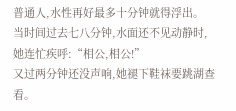普通人,水性再好最多十分钟就得浮出。
当时间过去七八分钟,水面还不见动静时,她连忙疾呼:“相公,相公!”
又过两分钟还没声响,她褪下鞋袜要跳湖查看。